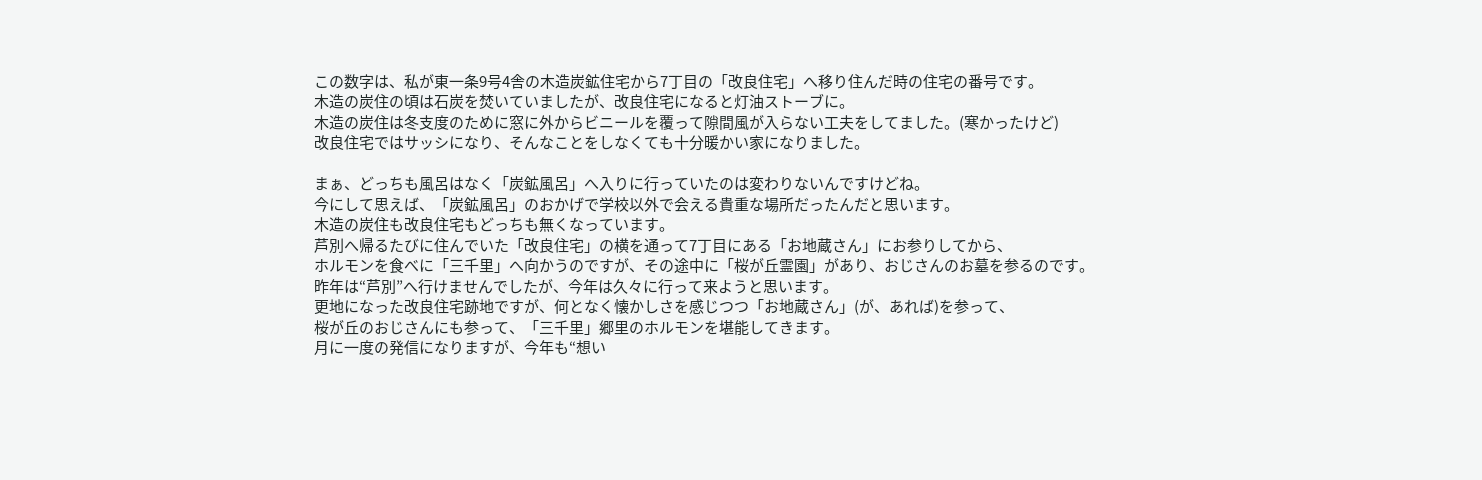この数字は、私が東一条9号4舎の木造炭鉱住宅から7丁目の「改良住宅」へ移り住んだ時の住宅の番号です。
木造の炭住の頃は石炭を焚いていましたが、改良住宅になると灯油ストーブに。
木造の炭住は冬支度のために窓に外からビニールを覆って隙間風が入らない工夫をしてました。(寒かったけど)
改良住宅ではサッシになり、そんなことをしなくても十分暖かい家になりました。

まぁ、どっちも風呂はなく「炭鉱風呂」へ入りに行っていたのは変わりないんですけどね。
今にして思えば、「炭鉱風呂」のおかげで学校以外で会える貴重な場所だったんだと思います。
木造の炭住も改良住宅もどっちも無くなっています。
芦別へ帰るたびに住んでいた「改良住宅」の横を通って7丁目にある「お地蔵さん」にお参りしてから、
ホルモンを食べに「三千里」へ向かうのですが、その途中に「桜が丘霊園」があり、おじさんのお墓を参るのです。
昨年は“芦別”へ行けませんでしたが、今年は久々に行って来ようと思います。
更地になった改良住宅跡地ですが、何となく懐かしさを感じつつ「お地蔵さん」(が、あれば)を参って、
桜が丘のおじさんにも参って、「三千里」郷里のホルモンを堪能してきます。
月に一度の発信になりますが、今年も“想い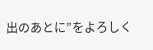出のあとに”をよろしく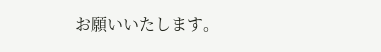お願いいたします。